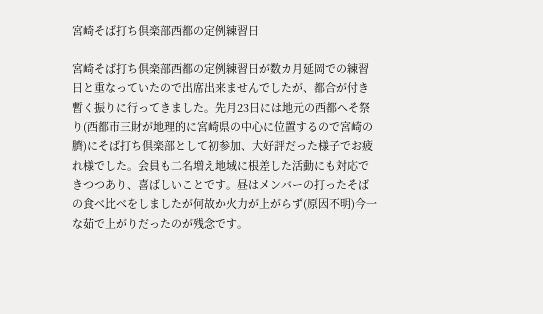宮崎そば打ち倶楽部西都の定例練習日

宮崎そば打ち倶楽部西都の定例練習日が数カ月延岡での練習日と重なっていたので出席出来ませんでしたが、都合が付き暫く振りに行ってきました。先月23日には地元の西都へそ祭り(西都市三財が地理的に宮崎県の中心に位置するので宮崎の臍)にそば打ち倶楽部として初参加、大好評だった様子でお疲れ様でした。会員も二名増え地域に根差した活動にも対応できつつあり、喜ばしいことです。昼はメンバーの打ったそばの食べ比べをしましたが何故か火力が上がらず(原因不明)今一な茹で上がりだったのが残念です。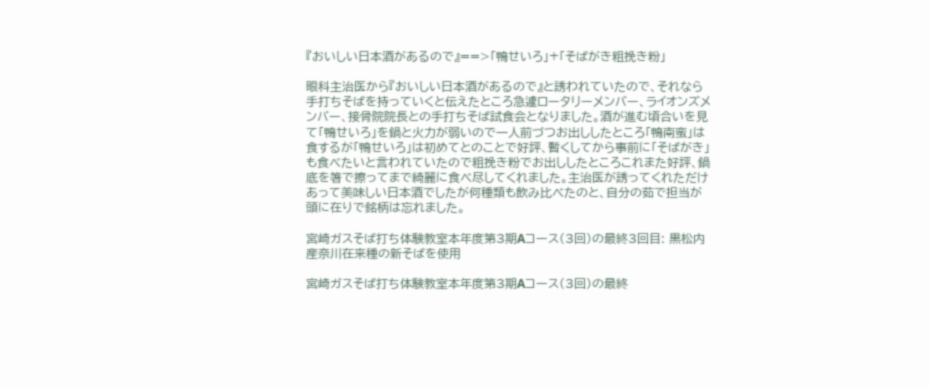『おいしい日本酒があるので』==>「鴨せいろ」+「そばがき粗挽き粉」

眼科主治医から『おいしい日本酒があるので』と誘われていたので、それなら手打ちそばを持っていくと伝えたところ急遽ロータリーメンバー、ライオンズメンバー、接骨院院長との手打ちそば試食会となりました。酒が進む頃合いを見て「鴨せいろ」を鍋と火力が弱いので一人前づつお出ししたところ「鴨南蛮」は食するが「鴨せいろ」は初めてとのことで好評、暫くしてから事前に「そばがき」も食べたいと言われていたので粗挽き粉でお出ししたところこれまた好評、鍋底を箸で擦ってまで綺麗に食べ尽してくれました。主治医が誘ってくれただけあって美味しい日本酒でしたが何種類も飲み比べたのと、自分の茹で担当が頭に在りで銘柄は忘れました。

宮崎ガスそば打ち体験教室本年度第3期Aコース(3回)の最終3回目: 黒松内産奈川在来種の新そばを使用

宮崎ガスそば打ち体験教室本年度第3期Aコース(3回)の最終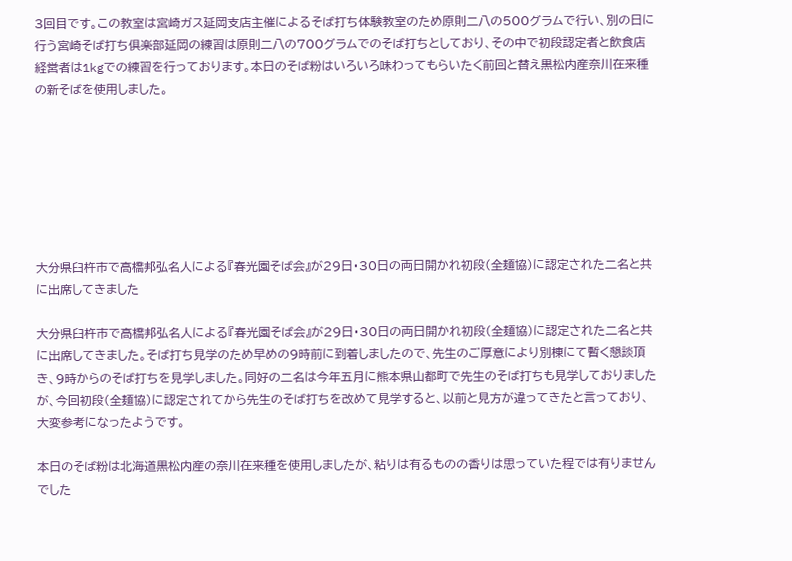3回目です。この教室は宮崎ガス延岡支店主催によるそば打ち体験教室のため原則二八の500グラムで行い、別の日に行う宮崎そば打ち倶楽部延岡の練習は原則二八の700グラムでのそば打ちとしており、その中で初段認定者と飲食店経営者は1kgでの練習を行っております。本日のそば粉はいろいろ味わってもらいたく前回と替え黒松内産奈川在来種の新そばを使用しました。







大分県臼杵市で高橋邦弘名人による『春光園そば会』が29日・30日の両日開かれ初段(全麺協)に認定された二名と共に出席してきました

大分県臼杵市で高橋邦弘名人による『春光園そば会』が29日・30日の両日開かれ初段(全麺協)に認定された二名と共に出席してきました。そば打ち見学のため早めの9時前に到着しましたので、先生のご厚意により別棟にて暫く懇談頂き、9時からのそば打ちを見学しました。同好の二名は今年五月に熊本県山都町で先生のそば打ちも見学しておりましたが、今回初段(全麺協)に認定されてから先生のそば打ちを改めて見学すると、以前と見方が違ってきたと言っており、大変参考になったようです。

本日のそば粉は北海道黒松内産の奈川在来種を使用しましたが、粘りは有るものの香りは思っていた程では有りませんでした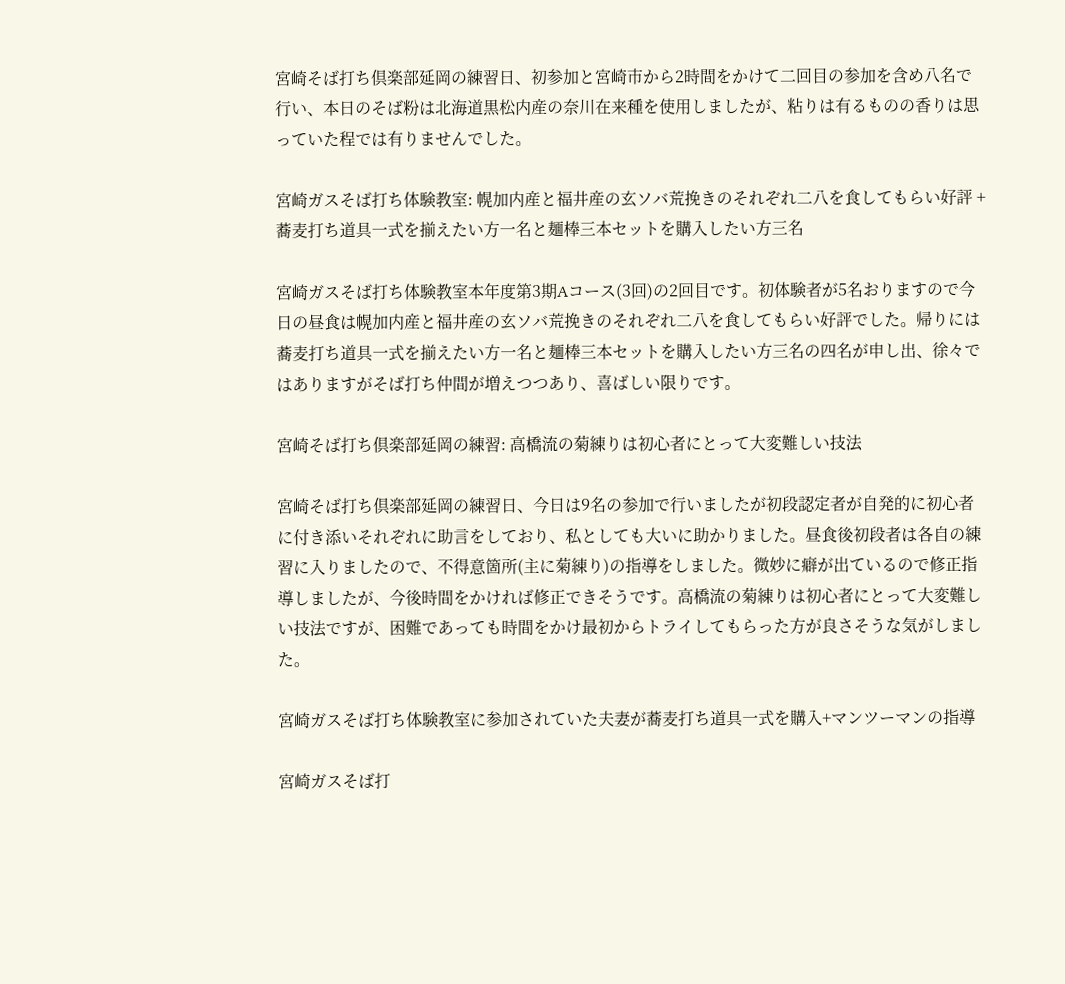宮崎そば打ち倶楽部延岡の練習日、初参加と宮崎市から2時間をかけて二回目の参加を含め八名で行い、本日のそば粉は北海道黒松内産の奈川在来種を使用しましたが、粘りは有るものの香りは思っていた程では有りませんでした。

宮崎ガスそば打ち体験教室: 幌加内産と福井産の玄ソバ荒挽きのそれぞれ二八を食してもらい好評 + 蕎麦打ち道具一式を揃えたい方一名と麺棒三本セットを購入したい方三名

宮崎ガスそば打ち体験教室本年度第3期Aコース(3回)の2回目です。初体験者が5名おりますので今日の昼食は幌加内産と福井産の玄ソバ荒挽きのそれぞれ二八を食してもらい好評でした。帰りには蕎麦打ち道具一式を揃えたい方一名と麺棒三本セットを購入したい方三名の四名が申し出、徐々ではありますがそば打ち仲間が増えつつあり、喜ばしい限りです。

宮崎そば打ち倶楽部延岡の練習: 高橋流の菊練りは初心者にとって大変難しい技法

宮崎そば打ち倶楽部延岡の練習日、今日は9名の参加で行いましたが初段認定者が自発的に初心者に付き添いそれぞれに助言をしており、私としても大いに助かりました。昼食後初段者は各自の練習に入りましたので、不得意箇所(主に菊練り)の指導をしました。微妙に癖が出ているので修正指導しましたが、今後時間をかければ修正できそうです。高橋流の菊練りは初心者にとって大変難しい技法ですが、困難であっても時間をかけ最初からトライしてもらった方が良さそうな気がしました。

宮崎ガスそば打ち体験教室に参加されていた夫妻が蕎麦打ち道具一式を購入+マンツーマンの指導

宮崎ガスそば打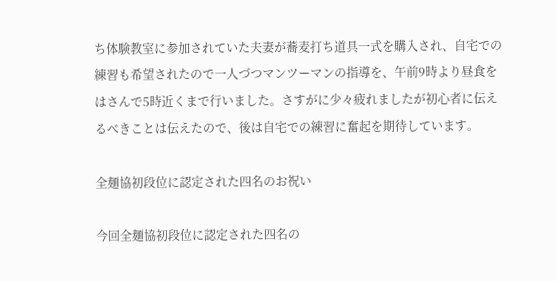ち体験教室に参加されていた夫妻が蕎麦打ち道具一式を購入され、自宅での練習も希望されたので一人づつマンツーマンの指導を、午前9時より昼食をはさんで5時近くまで行いました。さすがに少々疲れましたが初心者に伝えるべきことは伝えたので、後は自宅での練習に奮起を期待しています。

全麺協初段位に認定された四名のお祝い

今回全麺協初段位に認定された四名の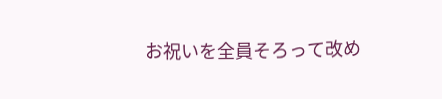お祝いを全員そろって改め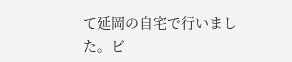て延岡の自宅で行いました。ビ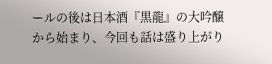ールの後は日本酒『黒龍』の大吟醸から始まり、今回も話は盛り上がり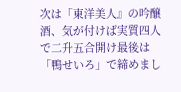次は「東洋美人』の吟醸酒、気が付けば実質四人で二升五合開け最後は「鴨せいろ」で締めまし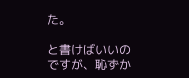た。

と書けばいいのですが、恥ずか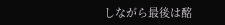しながら最後は酩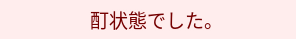酊状態でした。